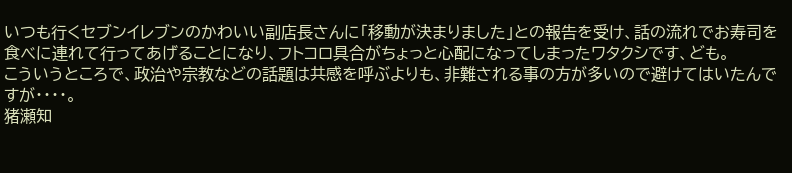いつも行くセブンイレブンのかわいい副店長さんに「移動が決まりました」との報告を受け、話の流れでお寿司を食べに連れて行ってあげることになり、フトコロ具合がちょっと心配になってしまったワタクシです、ども。
こういうところで、政治や宗教などの話題は共感を呼ぶよりも、非難される事の方が多いので避けてはいたんですが・・・・。
猪瀬知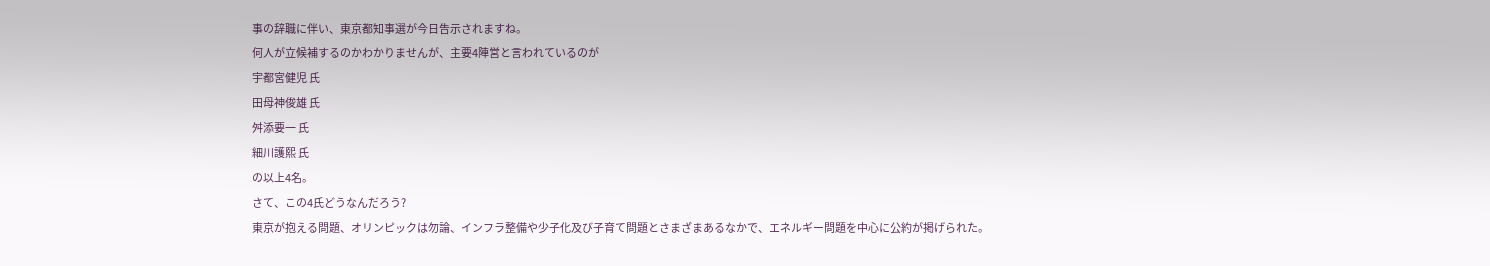事の辞職に伴い、東京都知事選が今日告示されますね。
何人が立候補するのかわかりませんが、主要4陣営と言われているのが
宇都宮健児 氏
田母神俊雄 氏
舛添要一 氏
細川護熙 氏
の以上4名。
さて、この4氏どうなんだろう?
東京が抱える問題、オリンピックは勿論、インフラ整備や少子化及び子育て問題とさまざまあるなかで、エネルギー問題を中心に公約が掲げられた。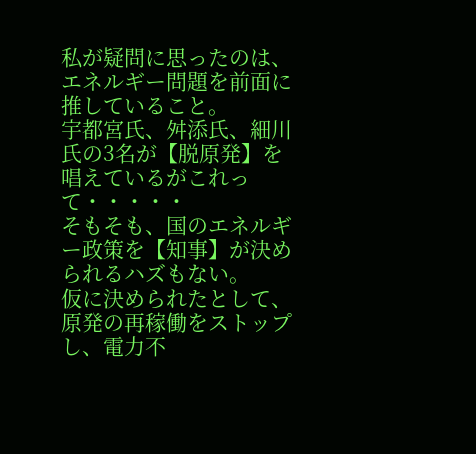私が疑問に思ったのは、エネルギー問題を前面に推していること。
宇都宮氏、舛添氏、細川氏の3名が【脱原発】を唱えているがこれって・・・・・
そもそも、国のエネルギー政策を【知事】が決められるハズもない。
仮に決められたとして、原発の再稼働をストップし、電力不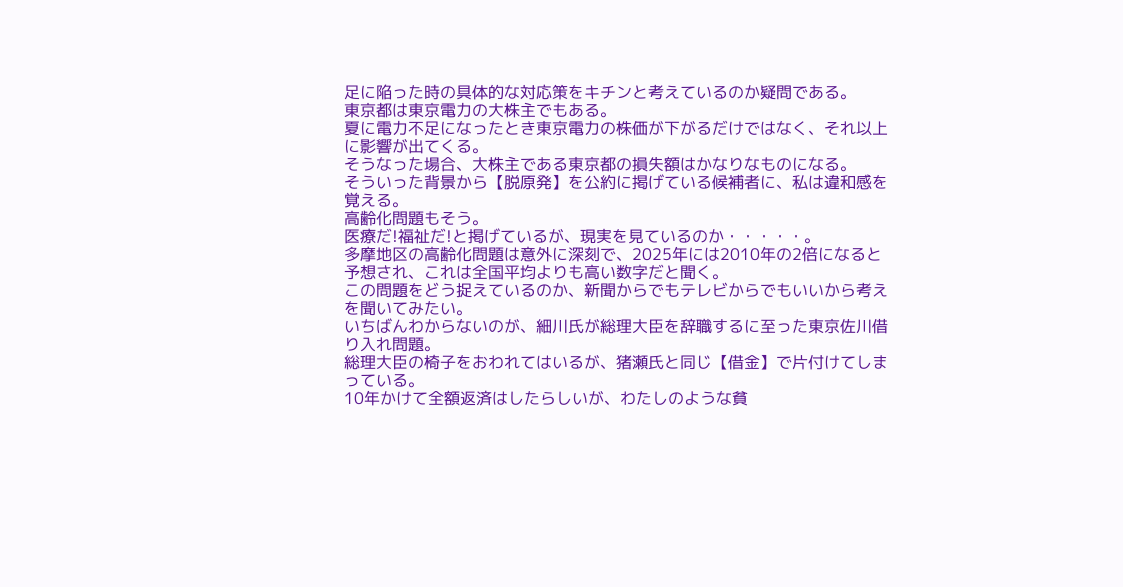足に陥った時の具体的な対応策をキチンと考えているのか疑問である。
東京都は東京電力の大株主でもある。
夏に電力不足になったとき東京電力の株価が下がるだけではなく、それ以上に影響が出てくる。
そうなった場合、大株主である東京都の損失額はかなりなものになる。
そういった背景から【脱原発】を公約に掲げている候補者に、私は違和感を覚える。
高齢化問題もそう。
医療だ!福祉だ!と掲げているが、現実を見ているのか・・・・・。
多摩地区の高齢化問題は意外に深刻で、2025年には2010年の2倍になると予想され、これは全国平均よりも高い数字だと聞く。
この問題をどう捉えているのか、新聞からでもテレビからでもいいから考えを聞いてみたい。
いちばんわからないのが、細川氏が総理大臣を辞職するに至った東京佐川借り入れ問題。
総理大臣の椅子をおわれてはいるが、猪瀬氏と同じ【借金】で片付けてしまっている。
10年かけて全額返済はしたらしいが、わたしのような貧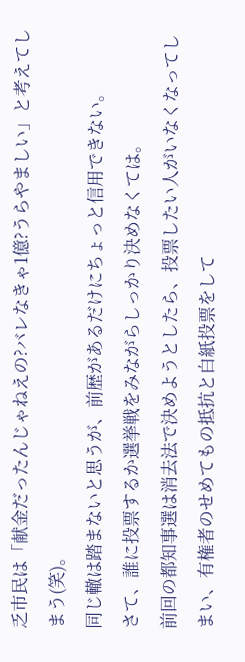乏市民は「献金だったんじゃねえの?バレなきゃ1億?うらやましい」と考えてしまう(笑)。
同じ轍は踏まないと思うが、前歴があるだけにちょっと信用できない。
さて、誰に投票するか選挙戦をみながらしっかり決めなくては。
前回の都知事選は消去法で決めようとしたら、投票したい人がいなくなってしまい、有権者のせめてもの抵抗と白紙投票をして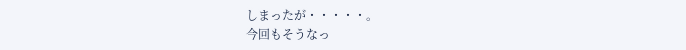しまったが・・・・・。
今回もそうなっ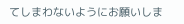てしまわないようにお願いしま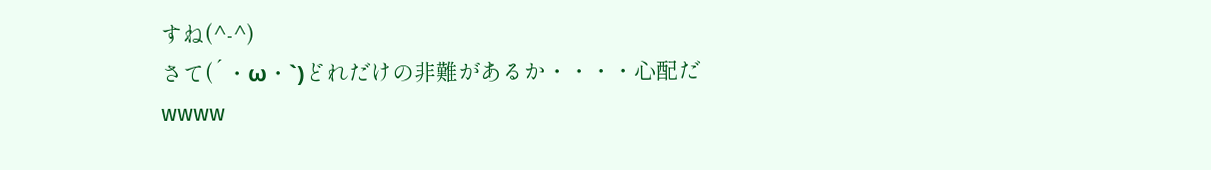すね(^-^)
さて(´・ω・`)どれだけの非難があるか・・・・心配だwwww